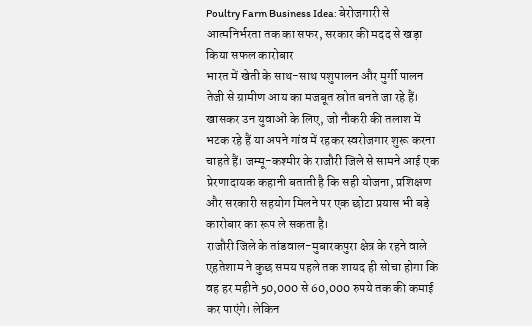Poultry Farm Business Idea: बेरोजगारी से आत्मनिर्भरता तक का सफर, सरकार की मदद से खड़ा किया सफल कारोबार
भारत में खेती के साथ-साथ पशुपालन और मुर्गी पालन तेजी से ग्रामीण आय का मजबूत स्रोत बनते जा रहे हैं। खासकर उन युवाओं के लिए, जो नौकरी की तलाश में भटक रहे हैं या अपने गांव में रहकर स्वरोजगार शुरू करना चाहते हैं। जम्मू-कश्मीर के राजौरी जिले से सामने आई एक प्रेरणादायक कहानी बताती है कि सही योजना, प्रशिक्षण और सरकारी सहयोग मिलने पर एक छोटा प्रयास भी बड़े कारोबार का रूप ले सकता है।
राजौरी जिले के तांडवाल-मुबारकपुरा क्षेत्र के रहने वाले एहतेशाम ने कुछ समय पहले तक शायद ही सोचा होगा कि वह हर महीने 50,000 से 60,000 रुपये तक की कमाई कर पाएंगे। लेकिन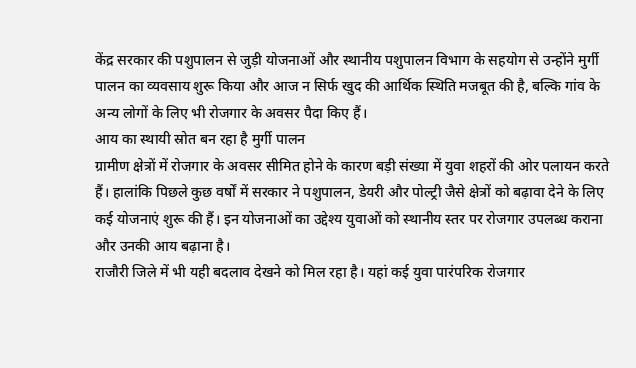केंद्र सरकार की पशुपालन से जुड़ी योजनाओं और स्थानीय पशुपालन विभाग के सहयोग से उन्होंने मुर्गी पालन का व्यवसाय शुरू किया और आज न सिर्फ खुद की आर्थिक स्थिति मजबूत की है, बल्कि गांव के अन्य लोगों के लिए भी रोजगार के अवसर पैदा किए हैं।
आय का स्थायी स्रोत बन रहा है मुर्गी पालन
ग्रामीण क्षेत्रों में रोजगार के अवसर सीमित होने के कारण बड़ी संख्या में युवा शहरों की ओर पलायन करते हैं। हालांकि पिछले कुछ वर्षों में सरकार ने पशुपालन, डेयरी और पोल्ट्री जैसे क्षेत्रों को बढ़ावा देने के लिए कई योजनाएं शुरू की हैं। इन योजनाओं का उद्देश्य युवाओं को स्थानीय स्तर पर रोजगार उपलब्ध कराना और उनकी आय बढ़ाना है।
राजौरी जिले में भी यही बदलाव देखने को मिल रहा है। यहां कई युवा पारंपरिक रोजगार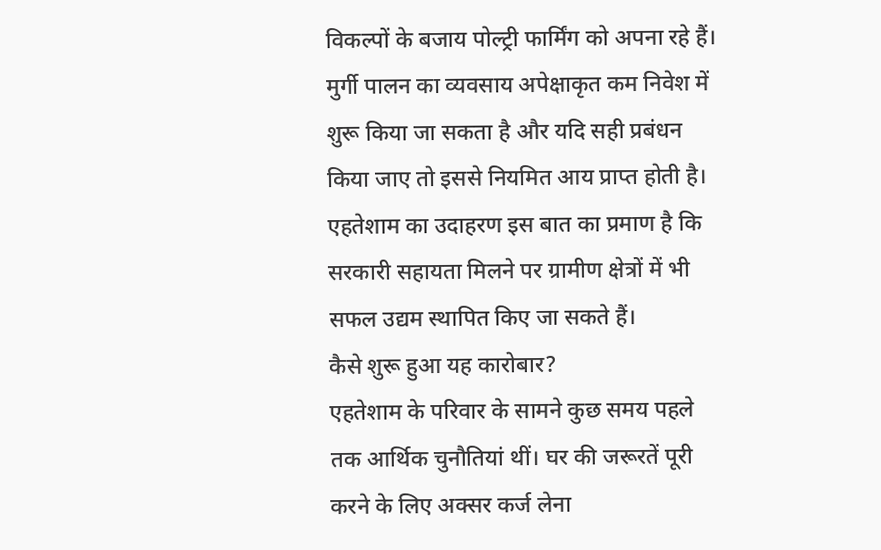विकल्पों के बजाय पोल्ट्री फार्मिंग को अपना रहे हैं। मुर्गी पालन का व्यवसाय अपेक्षाकृत कम निवेश में शुरू किया जा सकता है और यदि सही प्रबंधन किया जाए तो इससे नियमित आय प्राप्त होती है।
एहतेशाम का उदाहरण इस बात का प्रमाण है कि सरकारी सहायता मिलने पर ग्रामीण क्षेत्रों में भी सफल उद्यम स्थापित किए जा सकते हैं।
कैसे शुरू हुआ यह कारोबार?
एहतेशाम के परिवार के सामने कुछ समय पहले तक आर्थिक चुनौतियां थीं। घर की जरूरतें पूरी करने के लिए अक्सर कर्ज लेना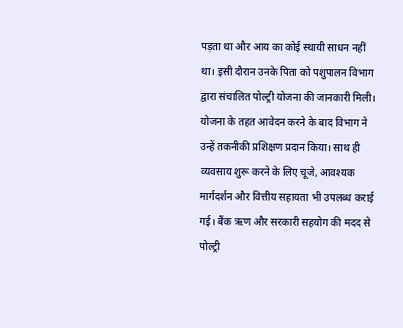पड़ता था और आय का कोई स्थायी साधन नहीं था। इसी दौरान उनके पिता को पशुपालन विभाग द्वारा संचालित पोल्ट्री योजना की जानकारी मिली।
योजना के तहत आवेदन करने के बाद विभाग ने उन्हें तकनीकी प्रशिक्षण प्रदान किया। साथ ही व्यवसाय शुरू करने के लिए चूजे, आवश्यक मार्गदर्शन और वित्तीय सहायता भी उपलब्ध कराई गई। बैंक ऋण और सरकारी सहयोग की मदद से पोल्ट्री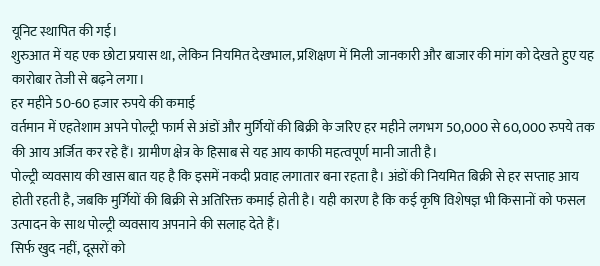यूनिट स्थापित की गई।
शुरुआत में यह एक छोटा प्रयास था, लेकिन नियमित देखभाल, प्रशिक्षण में मिली जानकारी और बाजार की मांग को देखते हुए यह कारोबार तेजी से बढ़ने लगा।
हर महीने 50-60 हजार रुपये की कमाई
वर्तमान में एहतेशाम अपने पोल्ट्री फार्म से अंडों और मुर्गियों की बिक्री के जरिए हर महीने लगभग 50,000 से 60,000 रुपये तक की आय अर्जित कर रहे हैं। ग्रामीण क्षेत्र के हिसाब से यह आय काफी महत्वपूर्ण मानी जाती है।
पोल्ट्री व्यवसाय की खास बात यह है कि इसमें नकदी प्रवाह लगातार बना रहता है। अंडों की नियमित बिक्री से हर सप्ताह आय होती रहती है, जबकि मुर्गियों की बिक्री से अतिरिक्त कमाई होती है। यही कारण है कि कई कृषि विशेषज्ञ भी किसानों को फसल उत्पादन के साथ पोल्ट्री व्यवसाय अपनाने की सलाह देते हैं।
सिर्फ खुद नहीं, दूसरों को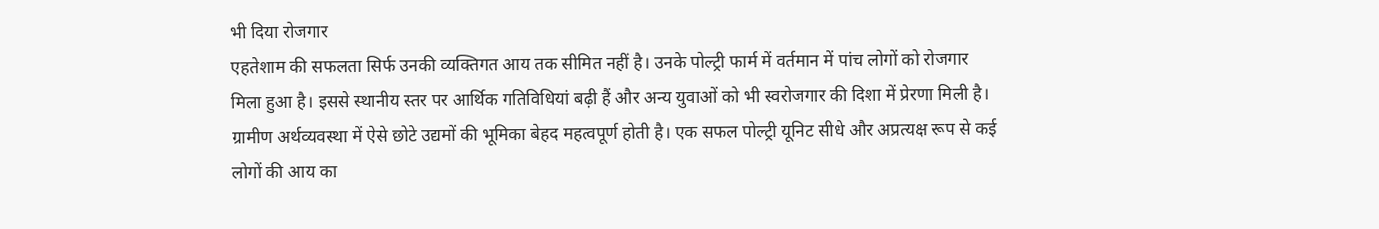भी दिया रोजगार
एहतेशाम की सफलता सिर्फ उनकी व्यक्तिगत आय तक सीमित नहीं है। उनके पोल्ट्री फार्म में वर्तमान में पांच लोगों को रोजगार मिला हुआ है। इससे स्थानीय स्तर पर आर्थिक गतिविधियां बढ़ी हैं और अन्य युवाओं को भी स्वरोजगार की दिशा में प्रेरणा मिली है।
ग्रामीण अर्थव्यवस्था में ऐसे छोटे उद्यमों की भूमिका बेहद महत्वपूर्ण होती है। एक सफल पोल्ट्री यूनिट सीधे और अप्रत्यक्ष रूप से कई लोगों की आय का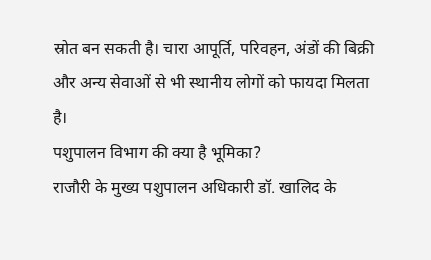स्रोत बन सकती है। चारा आपूर्ति, परिवहन, अंडों की बिक्री और अन्य सेवाओं से भी स्थानीय लोगों को फायदा मिलता है।
पशुपालन विभाग की क्या है भूमिका?
राजौरी के मुख्य पशुपालन अधिकारी डॉ. खालिद के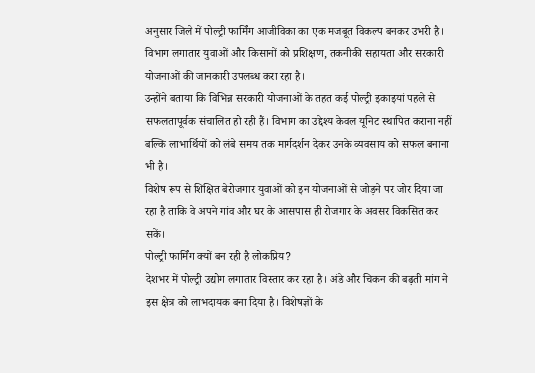अनुसार जिले में पोल्ट्री फार्मिंग आजीविका का एक मजबूत विकल्प बनकर उभरी है। विभाग लगातार युवाओं और किसानों को प्रशिक्षण, तकनीकी सहायता और सरकारी योजनाओं की जानकारी उपलब्ध करा रहा है।
उन्होंने बताया कि विभिन्न सरकारी योजनाओं के तहत कई पोल्ट्री इकाइयां पहले से सफलतापूर्वक संचालित हो रही हैं। विभाग का उद्देश्य केवल यूनिट स्थापित कराना नहीं बल्कि लाभार्थियों को लंबे समय तक मार्गदर्शन देकर उनके व्यवसाय को सफल बनाना भी है।
विशेष रूप से शिक्षित बेरोजगार युवाओं को इन योजनाओं से जोड़ने पर जोर दिया जा रहा है ताकि वे अपने गांव और घर के आसपास ही रोजगार के अवसर विकसित कर सकें।
पोल्ट्री फार्मिंग क्यों बन रही है लोकप्रिय?
देशभर में पोल्ट्री उद्योग लगातार विस्तार कर रहा है। अंडे और चिकन की बढ़ती मांग ने इस क्षेत्र को लाभदायक बना दिया है। विशेषज्ञों के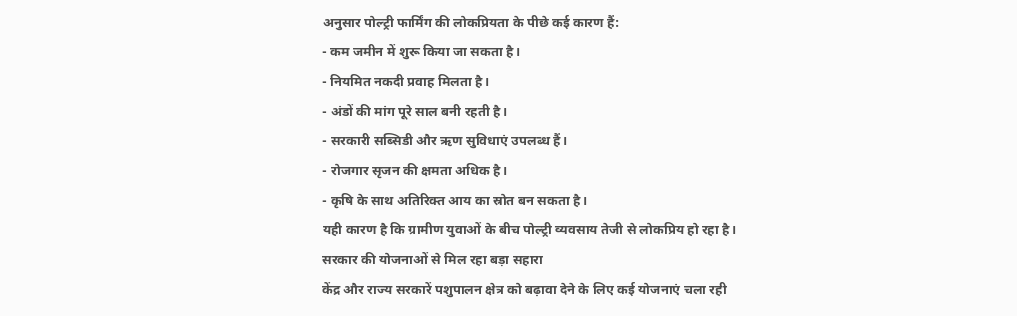अनुसार पोल्ट्री फार्मिंग की लोकप्रियता के पीछे कई कारण हैं:
- कम जमीन में शुरू किया जा सकता है।
- नियमित नकदी प्रवाह मिलता है।
- अंडों की मांग पूरे साल बनी रहती है।
- सरकारी सब्सिडी और ऋण सुविधाएं उपलब्ध हैं।
- रोजगार सृजन की क्षमता अधिक है।
- कृषि के साथ अतिरिक्त आय का स्रोत बन सकता है।
यही कारण है कि ग्रामीण युवाओं के बीच पोल्ट्री व्यवसाय तेजी से लोकप्रिय हो रहा है।
सरकार की योजनाओं से मिल रहा बड़ा सहारा
केंद्र और राज्य सरकारें पशुपालन क्षेत्र को बढ़ावा देने के लिए कई योजनाएं चला रही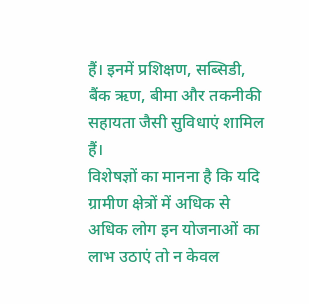हैं। इनमें प्रशिक्षण, सब्सिडी, बैंक ऋण, बीमा और तकनीकी सहायता जैसी सुविधाएं शामिल हैं।
विशेषज्ञों का मानना है कि यदि ग्रामीण क्षेत्रों में अधिक से अधिक लोग इन योजनाओं का लाभ उठाएं तो न केवल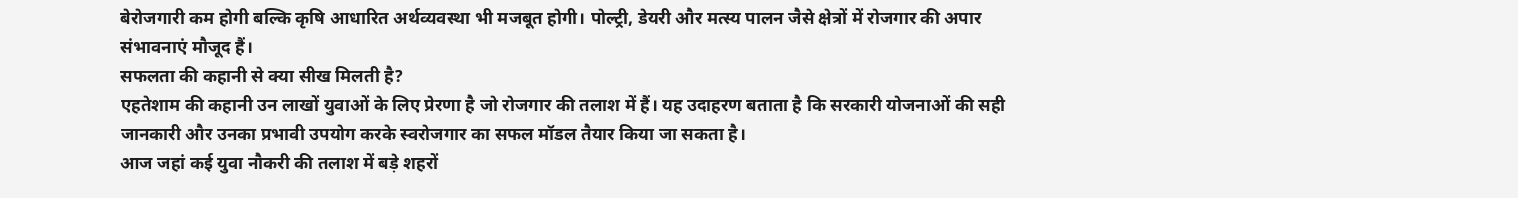बेरोजगारी कम होगी बल्कि कृषि आधारित अर्थव्यवस्था भी मजबूत होगी। पोल्ट्री, डेयरी और मत्स्य पालन जैसे क्षेत्रों में रोजगार की अपार संभावनाएं मौजूद हैं।
सफलता की कहानी से क्या सीख मिलती है?
एहतेशाम की कहानी उन लाखों युवाओं के लिए प्रेरणा है जो रोजगार की तलाश में हैं। यह उदाहरण बताता है कि सरकारी योजनाओं की सही जानकारी और उनका प्रभावी उपयोग करके स्वरोजगार का सफल मॉडल तैयार किया जा सकता है।
आज जहां कई युवा नौकरी की तलाश में बड़े शहरों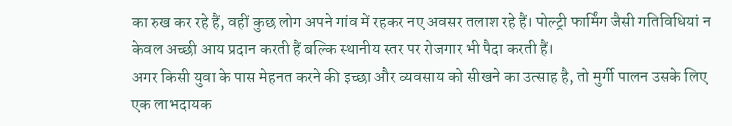का रुख कर रहे हैं, वहीं कुछ लोग अपने गांव में रहकर नए अवसर तलाश रहे हैं। पोल्ट्री फार्मिंग जैसी गतिविधियां न केवल अच्छी आय प्रदान करती हैं बल्कि स्थानीय स्तर पर रोजगार भी पैदा करती हैं।
अगर किसी युवा के पास मेहनत करने की इच्छा और व्यवसाय को सीखने का उत्साह है, तो मुर्गी पालन उसके लिए एक लाभदायक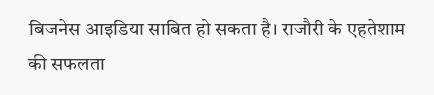बिजनेस आइडिया साबित हो सकता है। राजौरी के एहतेशाम की सफलता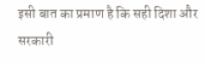इसी बात का प्रमाण है कि सही दिशा और सरकारी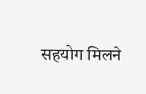सहयोग मिलने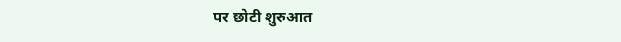पर छोटी शुरुआत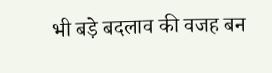भी बड़े बदलाव की वजह बन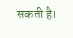सकती है।